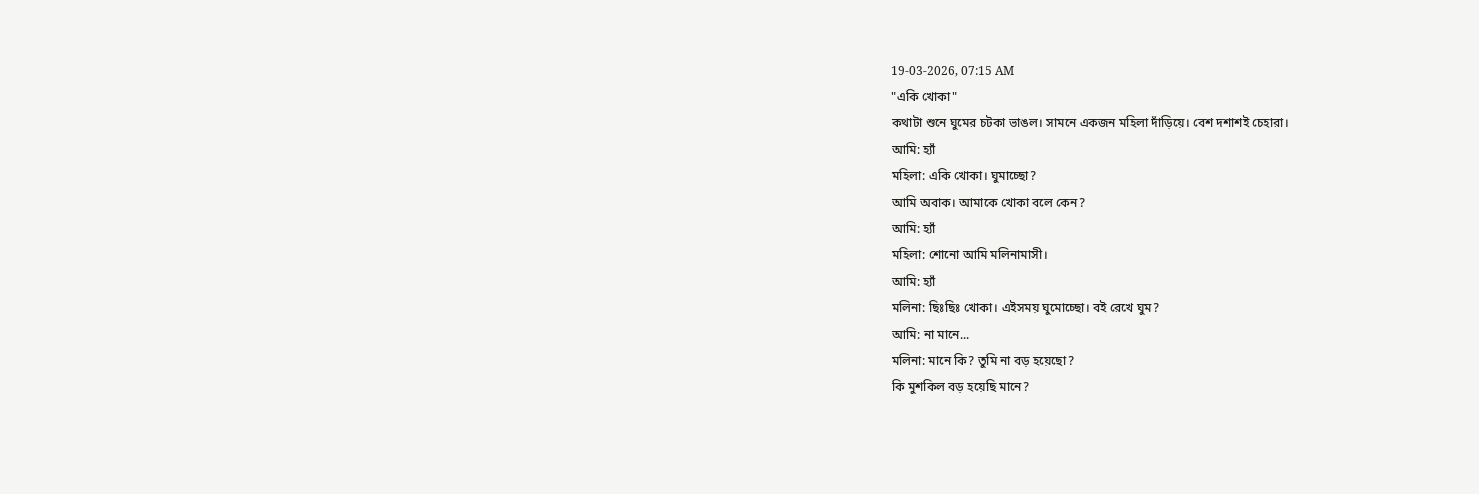19-03-2026, 07:15 AM
"একি খোকা"
কথাটা শুনে ঘুমের চটকা ভাঙল। সামনে একজন মহিলা দাঁড়িয়ে। বেশ দশাশই চেহারা।
আমি: হ্যাঁ
মহিলা: একি খোকা। ঘুমাচ্ছো?
আমি অবাক। আমাকে খোকা বলে কেন?
আমি: হ্যাঁ
মহিলা: শোনো আমি মলিনামাসী।
আমি: হ্যাঁ
মলিনা: ছিঃছিঃ খোকা। এইসময় ঘুমোচ্ছো। বই রেখে ঘুম?
আমি: না মানে...
মলিনা: মানে কি? তুমি না বড় হয়েছো?
কি মুশকিল বড় হয়েছি মানে?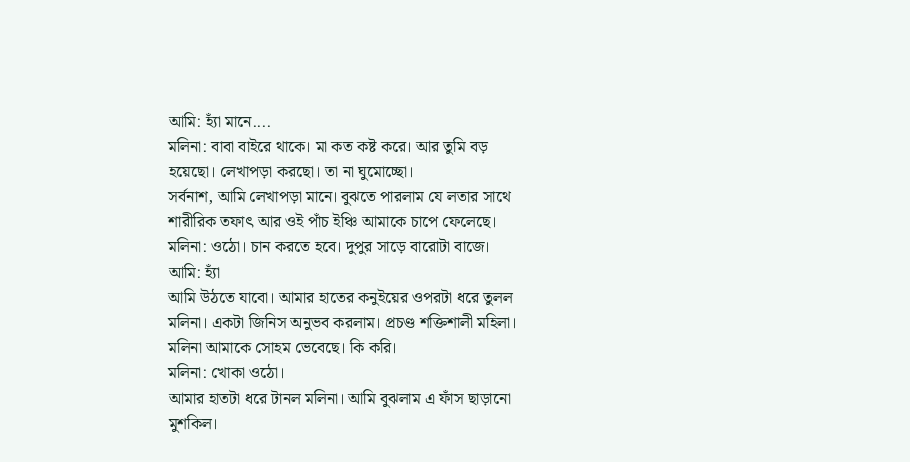আমি: হ্যাঁ মানে....
মলিনা: বাবা বাইরে থাকে। মা কত কষ্ট করে। আর তুমি বড় হয়েছো। লেখাপড়া করছো। তা না ঘুমোচ্ছো।
সর্বনাশ, আমি লেখাপড়া মানে। বুঝতে পারলাম যে লতার সাথে শারীরিক তফাৎ আর ওই পাঁচ ইঞ্চি আমাকে চাপে ফেলেছে।
মলিনা: ওঠো। চান করতে হবে। দুপুর সাড়ে বারোটা বাজে।
আমি: হ্যাঁ
আমি উঠতে যাবো। আমার হাতের কনুইয়ের ওপরটা ধরে তুলল মলিনা। একটা জিনিস অনুভব করলাম। প্রচণ্ড শক্তিশালী মহিলা।
মলিনা আমাকে সোহম ভেবেছে। কি করি।
মলিনা: খোকা ওঠো।
আমার হাতটা ধরে টানল মলিনা। আমি বুঝলাম এ ফাঁস ছাড়ানো মুশকিল।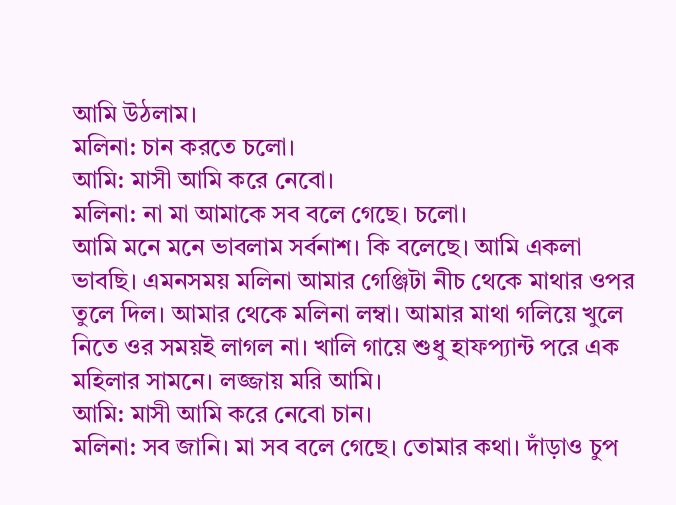আমি উঠলাম।
মলিনা: চান করতে চলো।
আমি: মাসী আমি করে নেবো।
মলিনা: না মা আমাকে সব বলে গেছে। চলো।
আমি মনে মনে ভাবলাম সর্বনাশ। কি বলেছে। আমি একলা ভাবছি। এমনসময় মলিনা আমার গেঞ্জিটা নীচ থেকে মাথার ওপর তুলে দিল। আমার থেকে মলিনা লম্বা। আমার মাথা গলিয়ে খুলে নিতে ওর সময়ই লাগল না। খালি গায়ে শুধু হাফপ্যান্ট পরে এক মহিলার সামনে। লজ্জায় মরি আমি।
আমি: মাসী আমি করে নেবো চান।
মলিনা: সব জানি। মা সব বলে গেছে। তোমার কথা। দাঁড়াও চুপ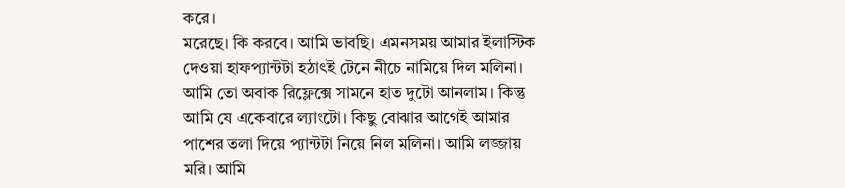করে।
মরেছে। কি করবে। আমি ভাবছি। এমনসময় আমার ইলাস্টিক দেওয়া হাফপ্যান্টটা হঠাৎই টেনে নীচে নামিয়ে দিল মলিনা। আমি তো অবাক রিফ্লেক্সে সামনে হাত দুটো আনলাম। কিন্তু আমি যে একেবারে ল্যাংটো। কিছু বোঝার আগেই আমার পাশের তলা দিয়ে প্যান্টটা নিয়ে নিল মলিনা। আমি লজ্জায় মরি। আমি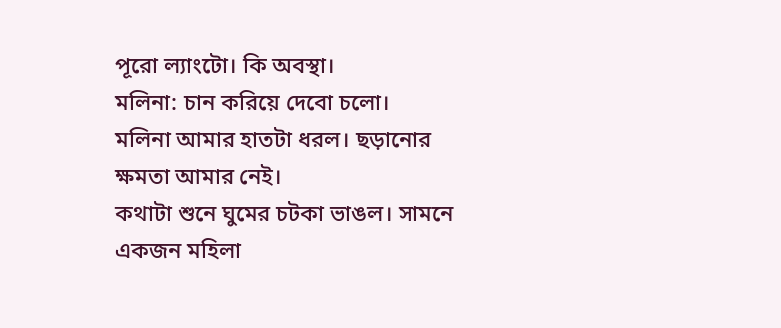পূরো ল্যাংটো। কি অবস্থা।
মলিনা: চান করিয়ে দেবো চলো।
মলিনা আমার হাতটা ধরল। ছড়ানোর ক্ষমতা আমার নেই।
কথাটা শুনে ঘুমের চটকা ভাঙল। সামনে একজন মহিলা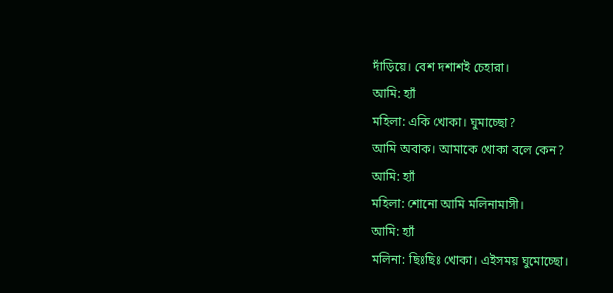দাঁড়িয়ে। বেশ দশাশই চেহারা।
আমি: হ্যাঁ
মহিলা: একি খোকা। ঘুমাচ্ছো?
আমি অবাক। আমাকে খোকা বলে কেন?
আমি: হ্যাঁ
মহিলা: শোনো আমি মলিনামাসী।
আমি: হ্যাঁ
মলিনা: ছিঃছিঃ খোকা। এইসময় ঘুমোচ্ছো।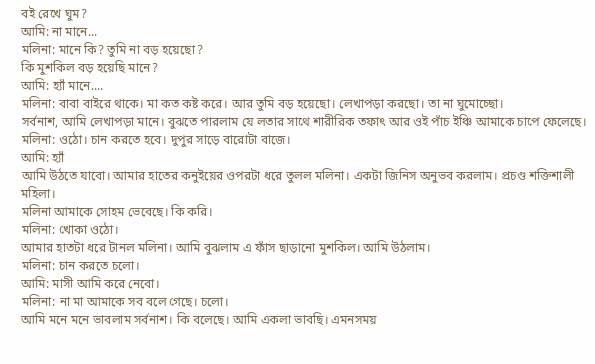বই রেখে ঘুম?
আমি: না মানে...
মলিনা: মানে কি? তুমি না বড় হয়েছো?
কি মুশকিল বড় হয়েছি মানে?
আমি: হ্যাঁ মানে....
মলিনা: বাবা বাইরে থাকে। মা কত কষ্ট করে। আর তুমি বড় হয়েছো। লেখাপড়া করছো। তা না ঘুমোচ্ছো।
সর্বনাশ, আমি লেখাপড়া মানে। বুঝতে পারলাম যে লতার সাথে শারীরিক তফাৎ আর ওই পাঁচ ইঞ্চি আমাকে চাপে ফেলেছে।
মলিনা: ওঠো। চান করতে হবে। দুপুর সাড়ে বারোটা বাজে।
আমি: হ্যাঁ
আমি উঠতে যাবো। আমার হাতের কনুইয়ের ওপরটা ধরে তুলল মলিনা। একটা জিনিস অনুভব করলাম। প্রচণ্ড শক্তিশালী মহিলা।
মলিনা আমাকে সোহম ভেবেছে। কি করি।
মলিনা: খোকা ওঠো।
আমার হাতটা ধরে টানল মলিনা। আমি বুঝলাম এ ফাঁস ছাড়ানো মুশকিল। আমি উঠলাম।
মলিনা: চান করতে চলো।
আমি: মাসী আমি করে নেবো।
মলিনা: না মা আমাকে সব বলে গেছে। চলো।
আমি মনে মনে ভাবলাম সর্বনাশ। কি বলেছে। আমি একলা ভাবছি। এমনসময়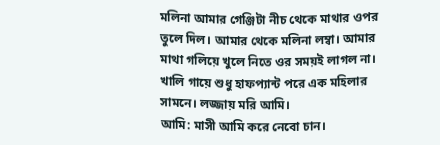মলিনা আমার গেঞ্জিটা নীচ থেকে মাথার ওপর তুলে দিল। আমার থেকে মলিনা লম্বা। আমার মাথা গলিয়ে খুলে নিতে ওর সময়ই লাগল না। খালি গায়ে শুধু হাফপ্যান্ট পরে এক মহিলার সামনে। লজ্জায় মরি আমি।
আমি: মাসী আমি করে নেবো চান।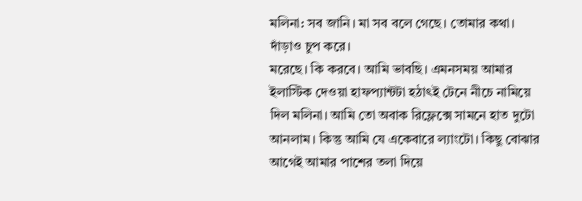মলিনা: সব জানি। মা সব বলে গেছে। তোমার কথা। দাঁড়াও চুপ করে।
মরেছে। কি করবে। আমি ভাবছি। এমনসময় আমার ইলাস্টিক দেওয়া হাফপ্যান্টটা হঠাৎই টেনে নীচে নামিয়ে দিল মলিনা। আমি তো অবাক রিফ্লেক্সে সামনে হাত দুটো আনলাম। কিন্তু আমি যে একেবারে ল্যাংটো। কিছু বোঝার আগেই আমার পাশের তলা দিয়ে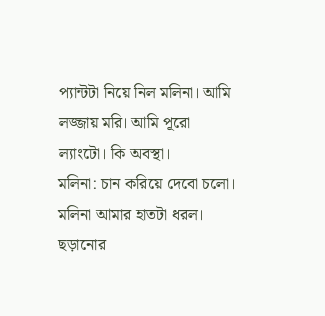প্যান্টটা নিয়ে নিল মলিনা। আমি লজ্জায় মরি। আমি পূরো ল্যাংটো। কি অবস্থা।
মলিনা: চান করিয়ে দেবো চলো।
মলিনা আমার হাতটা ধরল। ছড়ানোর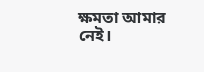ক্ষমতা আমার নেই।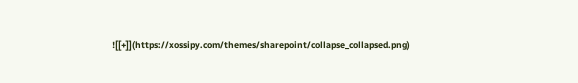![[+]](https://xossipy.com/themes/sharepoint/collapse_collapsed.png)